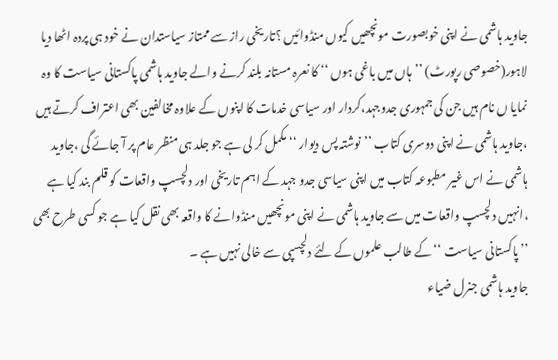جاوید ہاشمی نے اپنی خوبصورت مونچھیں کیوں منڈوائیں ؟تاریخی راز سے ممتاز سیاستدان نے خود ہی پردہ اٹھا دیا
لاہور(خصوصی رپورٹ) ’’ہاں میں باغی ہوں ‘‘ کا نعرہ مستانہ بلند کرنے والے جاوید ہاشمی پاکستانی سیاست کا وہ نمایا ں نام ہیں جن کی جمہوری جدوجہد،کردار اور سیاسی خدمات کا اپنوں کے علاوہ مخالفین بھی اعتراف کرتے ہیں ،جاوید ہاشمی نے اپنی دوسری کتاب ’’نوشتہ پس دیوار ‘‘ مکمل کر لی ہے جو جلد ہی منظر عام پر آ جائے گی ،جاوید ہاشمی نے اس غیر مطبوعہ کتاب میں اپنی سیاسی جدو جہد کے اہم تاریخی اور دلچسپ واقعات کو قلم بند کیا ہے ،انہیں دلچسپ واقعات میں سے جاوید ہاشمی نے اپنی مونچھیں منڈوانے کا واقعہ بھی نقل کیا ہے جو کسی طرح بھی ’’پاکستانی سیاست ‘‘کے طالب علموں کے لئے دلچسپی سے خالی نہیں ہے ۔
جاوید ہاشمی جنرل ضیاء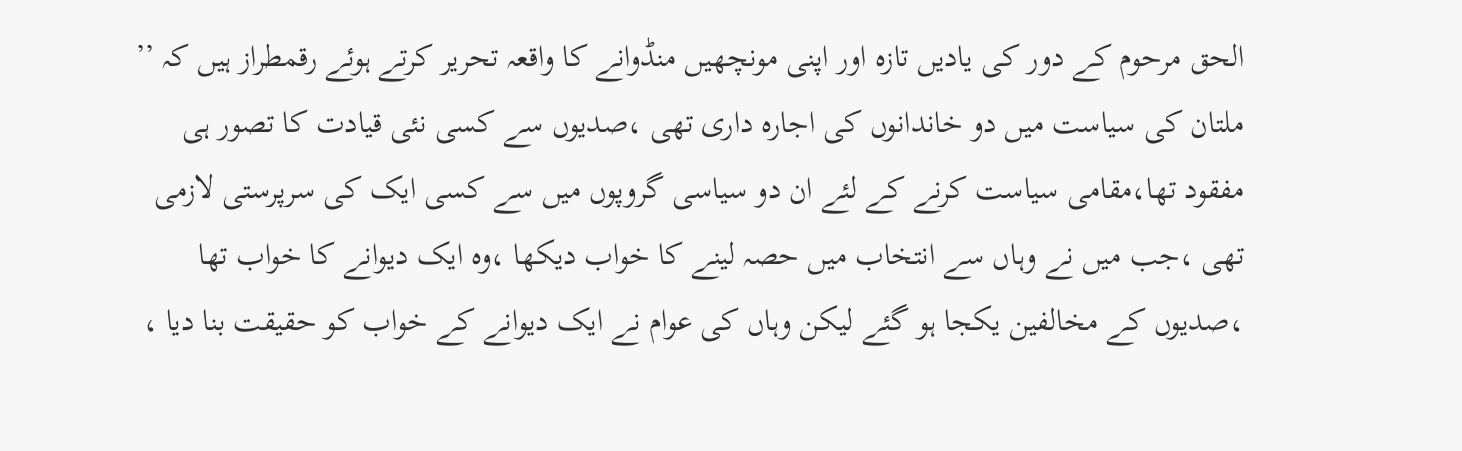الحق مرحوم کے دور کی یادیں تازہ اور اپنی مونچھیں منڈوانے کا واقعہ تحریر کرتے ہوئے رقمطراز ہیں کہ ’’ ملتان کی سیاست میں دو خاندانوں کی اجارہ داری تھی ،صدیوں سے کسی نئی قیادت کا تصور ہی مفقود تھا،مقامی سیاست کرنے کے لئے ان دو سیاسی گروپوں میں سے کسی ایک کی سرپرستی لازمی تھی ،جب میں نے وہاں سے انتخاب میں حصہ لینے کا خواب دیکھا ،وہ ایک دیوانے کا خواب تھا ،صدیوں کے مخالفین یکجا ہو گئے لیکن وہاں کی عوام نے ایک دیوانے کے خواب کو حقیقت بنا دیا ،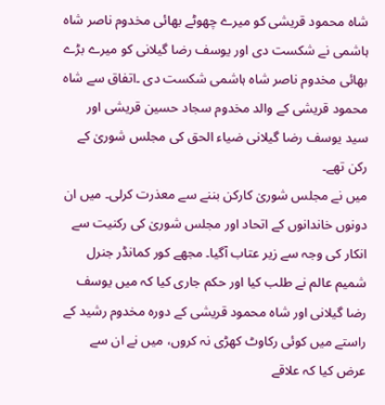شاہ محمود قریشی کو میرے چھوٹے بھائی مخدوم ناصر شاہ ہاشمی نے شکست دی اور یوسف رضا گیلانی کو میرے بڑے بھائی مخدوم ناصر شاہ ہاشمی شکست دی ۔اتفاق سے شاہ محمود قریشی کے والد مخدوم سجاد حسین قریشی اور سید یوسف رضا گیلانی ضیاء الحق کی مجلس شوریٰ کے رکن تھے۔
میں نے مجلس شوریٰ کارکن بننے سے معذرت کرلی۔ میں ان دونوں خاندانوں کے اتحاد اور مجلس شوریٰ کی رکنیت سے انکار کی وجہ سے زیر عتاب آگیا۔ مجھے کور کمانڈر جنرل شمیم عالم نے طلب کیا اور حکم جاری کیا کہ میں یوسف رضا گیلانی اور شاہ محمود قریشی کے دورہ مخدوم رشید کے راستے میں کوئی رکاوٹ کھڑی نہ کروں، میں نے ان سے عرض کیا کہ علاقے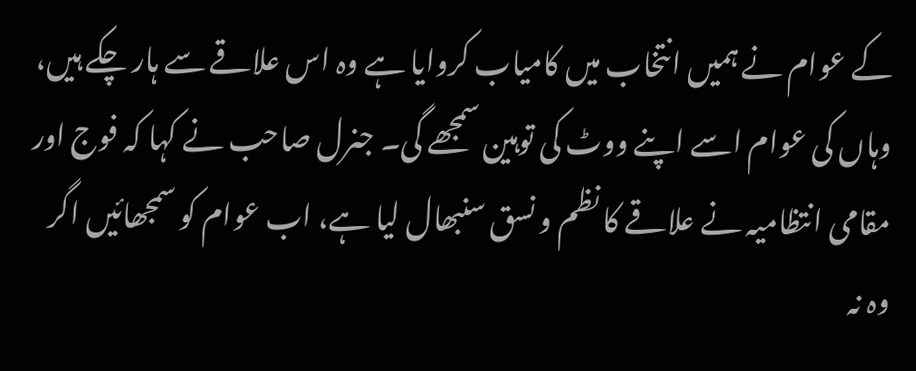کے عوام نے ہمیں انتخاب میں کامیاب کروایا ہے وہ اس علاقے سے ہار چکے ہیں، وہاں کی عوام اسے اپنے ووٹ کی توہین سمجھے گی۔ جنرل صاحب نے کہا کہ فوج اور مقامی انتظامیہ نے علاقے کا نظم و نسق سنبھال لیا ہے، اب عوام کو سمجھائیں اگر وہ نہ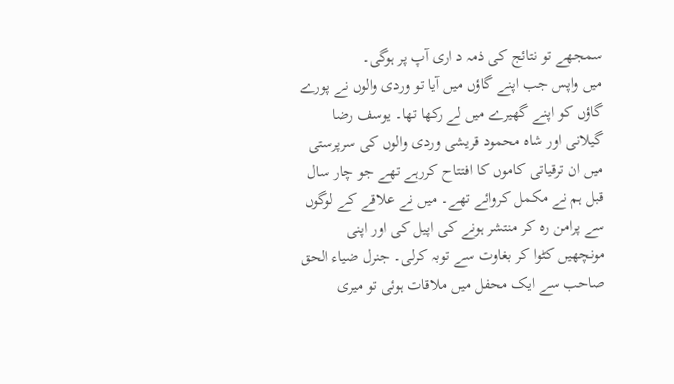سمجھے تو نتائج کی ذمہ د اری آپ پر ہوگی۔
میں واپس جب اپنے گاؤں میں آیا تو وردی والوں نے پورے گاؤں کو اپنے گھیرے میں لے رکھا تھا۔ یوسف رضا گیلانی اور شاہ محمود قریشی وردی والوں کی سرپرستی میں ان ترقیاتی کاموں کا افتتاح کررہے تھے جو چار سال قبل ہم نے مکمل کروائے تھے۔ میں نے علاقے کے لوگوں سے پرامن رہ کر منتشر ہونے کی اپیل کی اور اپنی مونچھیں کٹوا کر بغاوت سے توبہ کرلی۔ جنرل ضیاء الحق صاحب سے ایک محفل میں ملاقات ہوئی تو میری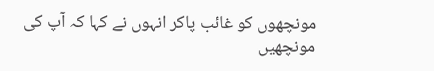مونچھوں کو غائب پاکر انہوں نے کہا کہ آپ کی مونچھیں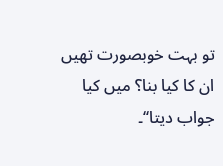تو بہت خوبصورت تھیں ان کا کیا بنا؟ میں کیا جواب دیتا‘‘۔